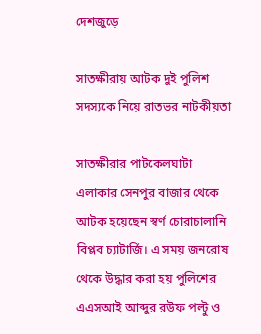দেশজুড়ে

সাতক্ষীরায় আটক দুই পুলিশ সদস্যকে নিয়ে রাতভর নাটকীয়তা

সাতক্ষীরার পাটকেলঘাটা এলাকার সেনপুর বাজার থেকে আটক হয়েছেন স্বর্ণ চোরাচালানি বিপ্লব চ্যাটার্জি। এ সময় জনরোষ থেকে উদ্ধার করা হয় পুলিশের এএসআই আব্দুর রউফ পল্টু ও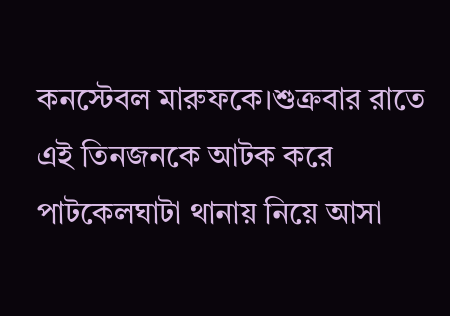কনস্টেবল মারুফকে।শুক্রবার রাতে এই তিনজনকে আটক করে পাটকেলঘাটা থানায় নিয়ে আসা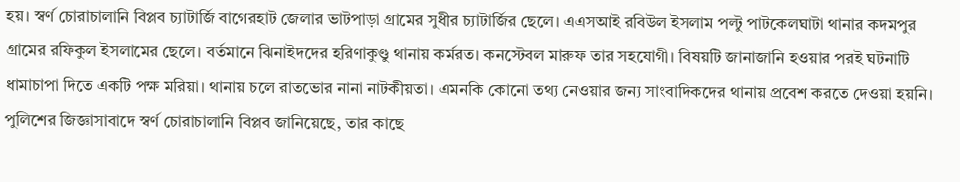হয়। স্বর্ণ চোরাচালানি বিপ্লব চ্যাটার্জি বাগেরহাট জেলার ভাটপাড়া গ্রামের সুধীর চ্যাটার্জির ছেলে। এএসআই রবিউল ইসলাম পল্টু পাটকেলঘাটা থানার কদমপুর গ্রামের রফিকুল ইসলামের ছেলে। বর্তমানে ঝিনাইদদের হরিণাকুণ্ডু থানায় কর্মরত। কনস্টেবল মারুফ তার সহযোগী। বিষয়টি জানাজানি হওয়ার পরই ঘটনাটি ধামাচাপা দিতে একটি পক্ষ মরিয়া। থানায় চলে রাতভোর নানা নাটকীয়তা। এমনকি কোনো তথ্য নেওয়ার জন্য সাংবাদিকদের থানায় প্রবেশ করতে দেওয়া হয়নি। পুলিশের জিজ্ঞাসাবাদে স্বর্ণ চোরাচালানি বিপ্লব জানিয়েছে, তার কাছে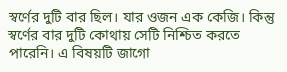স্বর্ণের দুটি বার ছিল। যার ওজন এক কেজি। কিন্তু স্বর্ণের বার দুটি কোথায় সেটি নিশ্চিত করতে পারেনি। এ বিষয়টি জাগো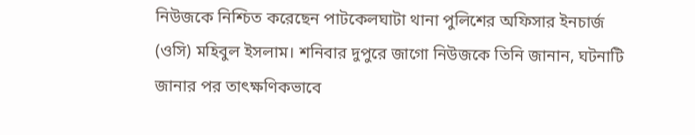নিউজকে নিশ্চিত করেছেন পাটকেলঘাটা থানা পুলিশের অফিসার ইনচার্জ (ওসি) মহিবুল ইসলাম। শনিবার দুপুরে জাগো নিউজকে তিনি জানান, ঘটনাটি জানার পর তাৎক্ষণিকভাবে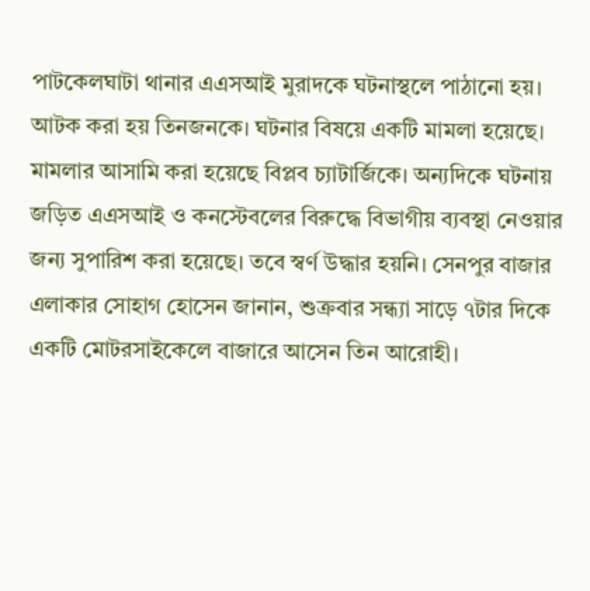পাটকেলঘাটা থানার এএসআই মুরাদকে ঘটনাস্থলে পাঠানো হয়। আটক করা হয় তিনজনকে। ঘটনার বিষয়ে একটি মামলা হয়েছে। মামলার আসামি করা হয়েছে বিপ্লব চ্যাটার্জিকে। অন্যদিকে ঘটনায় জড়িত এএসআই ও কনস্টেবলের বিরুদ্ধে বিভাগীয় ব্যবস্থা নেওয়ার জন্য সুপারিশ করা হয়েছে। তবে স্বর্ণ উদ্ধার হয়নি। সেনপুর বাজার এলাকার সোহাগ হোসেন জানান, শুক্রবার সন্ধ্যা সাড়ে ৭টার দিকে একটি মোটরসাইকেলে বাজারে আসেন তিন আরোহী।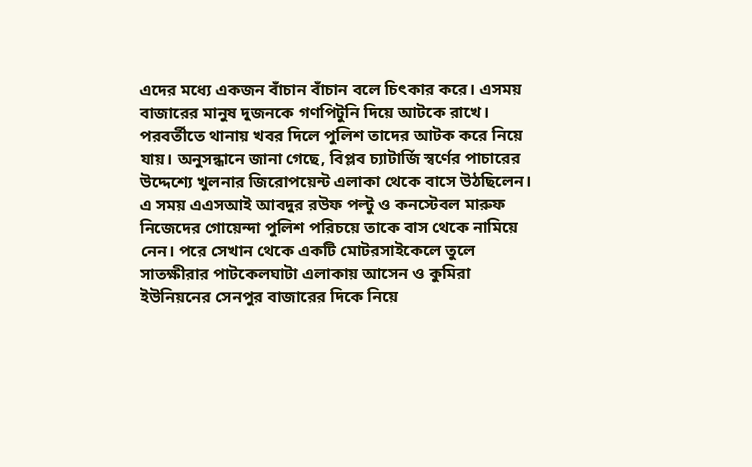এদের মধ্যে একজন বাঁচান বাঁচান বলে চিৎকার করে। এসময় বাজারের মানুষ দুজনকে গণপিটুনি দিয়ে আটকে রাখে। পরবর্তীতে থানায় খবর দিলে পুলিশ তাদের আটক করে নিয়ে যায়। অনুসন্ধানে জানা গেছে, বিপ্লব চ্যাটার্জি স্বর্ণের পাচারের উদ্দেশ্যে খুলনার জিরোপয়েন্ট এলাকা থেকে বাসে উঠছিলেন। এ সময় এএসআই আবদুর রউফ পল্টু ও কনস্টেবল মারুফ নিজেদের গোয়েন্দা পুলিশ পরিচয়ে তাকে বাস থেকে নামিয়ে নেন। পরে সেখান থেকে একটি মোটরসাইকেলে তুলে সাতক্ষীরার পাটকেলঘাটা এলাকায় আসেন ও কুমিরা ইউনিয়নের সেনপুর বাজারের দিকে নিয়ে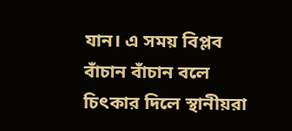যান। এ সময় বিপ্লব বাঁচান বাঁচান বলে চিৎকার দিলে স্থানীয়রা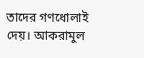তাদের গণধোলাই দেয়। আকরামুল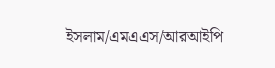ইসলাম/এমএএস/আরআইপি